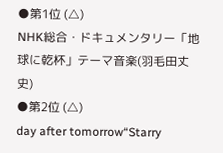●第1位 (△)
NHK総合・ドキュメンタリー「地球に乾杯」テーマ音楽(羽毛田丈史)
●第2位 (△)
day after tomorrow“Starry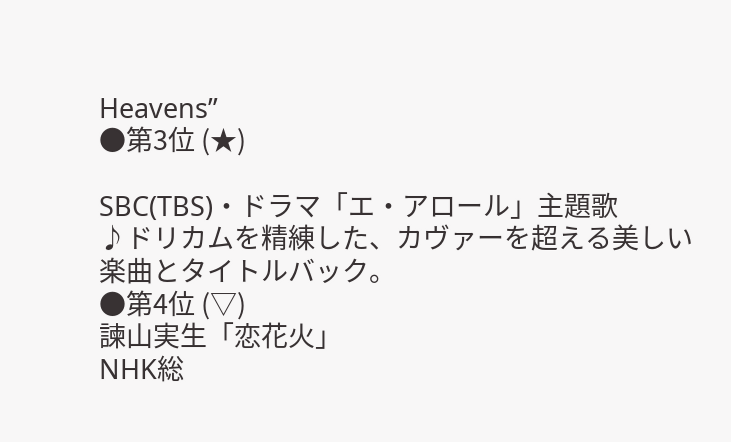Heavens”
●第3位 (★)

SBC(TBS)・ドラマ「エ・アロール」主題歌
♪ドリカムを精練した、カヴァーを超える美しい楽曲とタイトルバック。
●第4位 (▽)
諫山実生「恋花火」
NHK総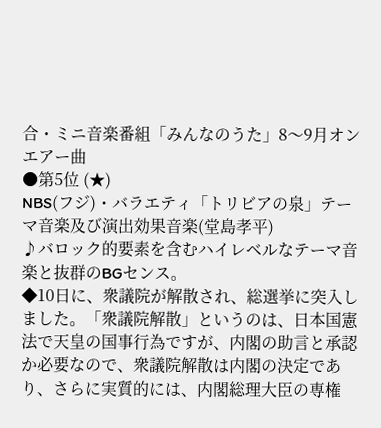合・ミニ音楽番組「みんなのうた」8〜9月オンエアー曲
●第5位 (★)
NBS(フジ)・バラエティ「トリビアの泉」テーマ音楽及び演出効果音楽(堂島孝平)
♪バロック的要素を含むハイレベルなテーマ音楽と抜群のBGセンス。
◆10日に、衆議院が解散され、総選挙に突入しました。「衆議院解散」というのは、日本国憲法で天皇の国事行為ですが、内閣の助言と承認か必要なので、衆議院解散は内閣の決定であり、さらに実質的には、内閣総理大臣の専権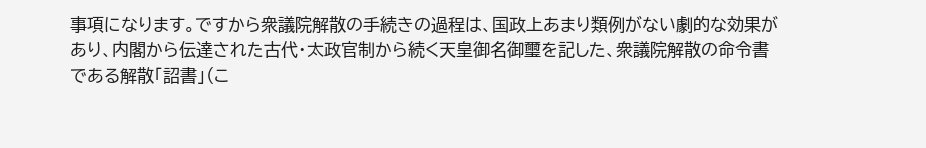事項になります。ですから衆議院解散の手続きの過程は、国政上あまり類例がない劇的な効果があり、内閣から伝達された古代・太政官制から続く天皇御名御璽を記した、衆議院解散の命令書である解散「詔書」(こ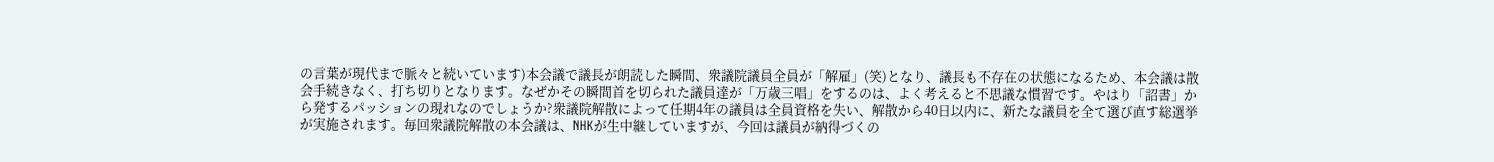の言葉が現代まで脈々と続いています)本会議で議長が朗読した瞬間、衆議院議員全員が「解雇」(笑)となり、議長も不存在の状態になるため、本会議は散会手続きなく、打ち切りとなります。なぜかその瞬間首を切られた議員達が「万歳三唱」をするのは、よく考えると不思議な慣習です。やはり「詔書」から発するパッションの現れなのでしょうか?衆議院解散によって任期4年の議員は全員資格を失い、解散から40日以内に、新たな議員を全て選び直す総選挙が実施されます。毎回衆議院解散の本会議は、NHKが生中継していますが、今回は議員が納得づくの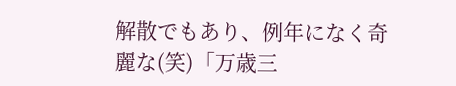解散でもあり、例年になく奇麗な(笑)「万歳三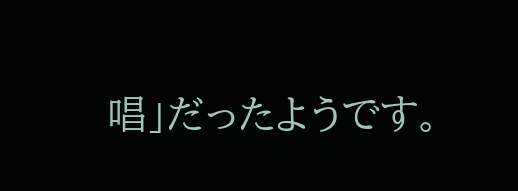唱」だったようです。